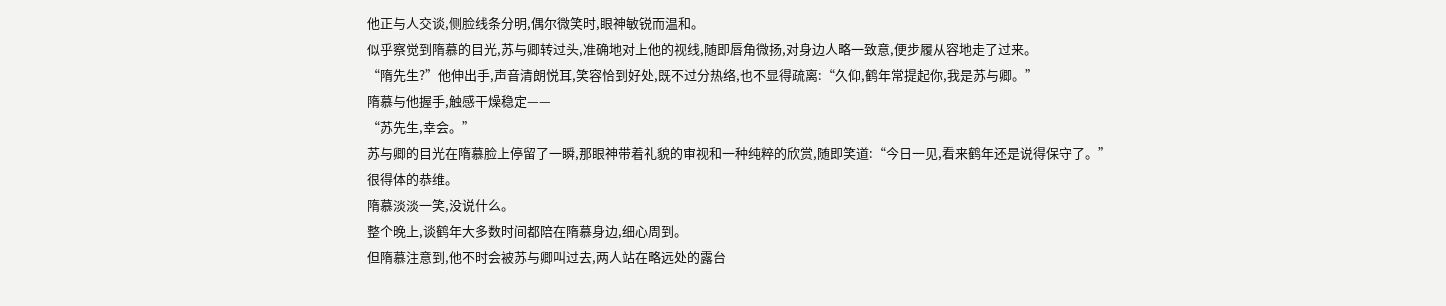他正与人交谈,侧脸线条分明,偶尔微笑时,眼神敏锐而温和。
似乎察觉到隋慕的目光,苏与卿转过头,准确地对上他的视线,随即唇角微扬,对身边人略一致意,便步履从容地走了过来。
“隋先生?”他伸出手,声音清朗悦耳,笑容恰到好处,既不过分热络,也不显得疏离:“久仰,鹤年常提起你,我是苏与卿。”
隋慕与他握手,触感干燥稳定——
“苏先生,幸会。”
苏与卿的目光在隋慕脸上停留了一瞬,那眼神带着礼貌的审视和一种纯粹的欣赏,随即笑道:“今日一见,看来鹤年还是说得保守了。”
很得体的恭维。
隋慕淡淡一笑,没说什么。
整个晚上,谈鹤年大多数时间都陪在隋慕身边,细心周到。
但隋慕注意到,他不时会被苏与卿叫过去,两人站在略远处的露台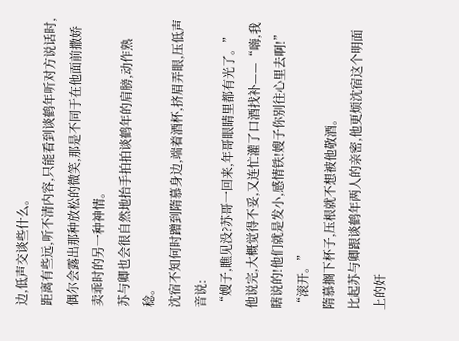边,低声交谈些什么。
距离有些远,听不清内容,只能看到谈鹤年听对方说话时,偶尔会露出那种放松的微笑,那是不同于在他面前撒娇卖乖时的另一种神情。
苏与卿也会很自然地抬手拍拍谈鹤年的肩膀,动作熟稔。
沈宿不知何时蹭到隋慕身边,端着酒杯,挤眉弄眼,压低声音说:
“嫂子,瞧见没?苏哥一回来,年哥眼睛里都有光了。”
他说完,大概觉得不妥,又连忙灌了口酒找补——“嗨,我瞎说的!他们就是发小,感情铁!嫂子你别往心里去啊!”
“滚开。”
隋慕搁下杯子,压根就不想被他敬酒。
比起苏与卿跟谈鹤年两人的亲密,他更烦沈宿这个明面上的奸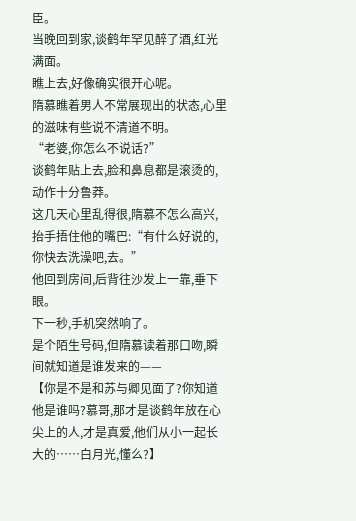臣。
当晚回到家,谈鹤年罕见醉了酒,红光满面。
瞧上去,好像确实很开心呢。
隋慕瞧着男人不常展现出的状态,心里的滋味有些说不清道不明。
“老婆,你怎么不说话?”
谈鹤年贴上去,脸和鼻息都是滚烫的,动作十分鲁莽。
这几天心里乱得很,隋慕不怎么高兴,抬手捂住他的嘴巴:“有什么好说的,你快去洗澡吧,去。”
他回到房间,后背往沙发上一靠,垂下眼。
下一秒,手机突然响了。
是个陌生号码,但隋慕读着那口吻,瞬间就知道是谁发来的——
【你是不是和苏与卿见面了?你知道他是谁吗?慕哥,那才是谈鹤年放在心尖上的人,才是真爱,他们从小一起长大的……白月光,懂么?】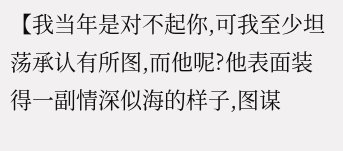【我当年是对不起你,可我至少坦荡承认有所图,而他呢?他表面装得一副情深似海的样子,图谋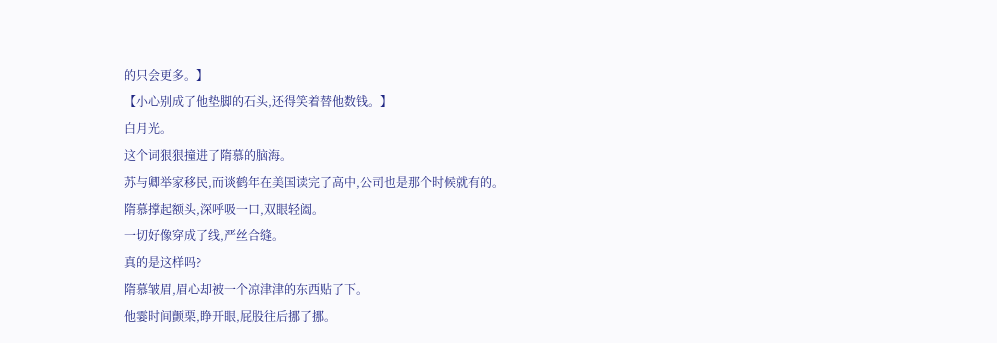的只会更多。】
【小心别成了他垫脚的石头,还得笑着替他数钱。】
白月光。
这个词狠狠撞进了隋慕的脑海。
苏与卿举家移民,而谈鹤年在美国读完了高中,公司也是那个时候就有的。
隋慕撑起额头,深呼吸一口,双眼轻阖。
一切好像穿成了线,严丝合缝。
真的是这样吗?
隋慕皱眉,眉心却被一个凉津津的东西贴了下。
他霎时间颤栗,睁开眼,屁股往后挪了挪。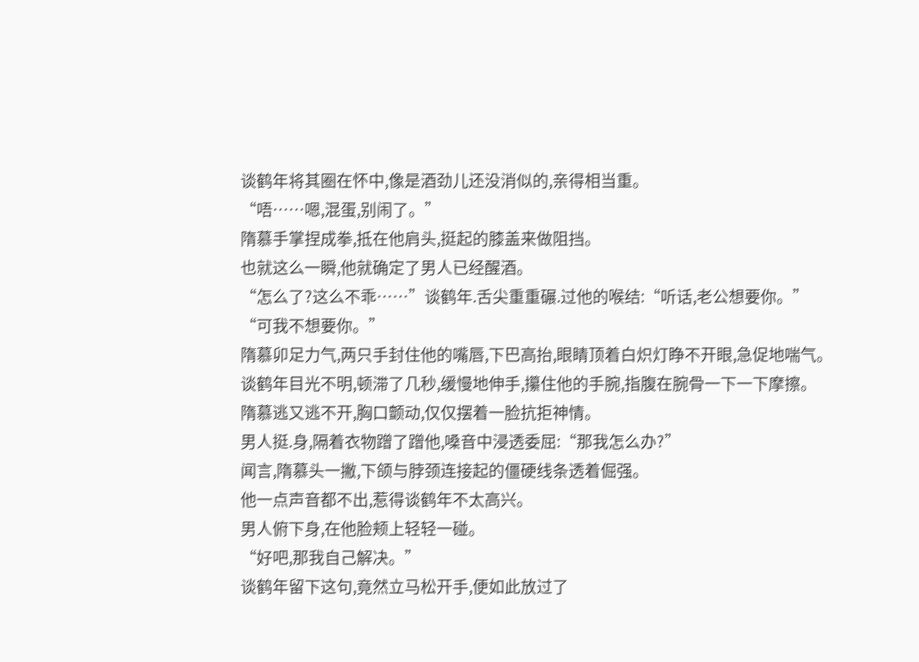谈鹤年将其圈在怀中,像是酒劲儿还没消似的,亲得相当重。
“唔……嗯,混蛋,别闹了。”
隋慕手掌捏成拳,抵在他肩头,挺起的膝盖来做阻挡。
也就这么一瞬,他就确定了男人已经醒酒。
“怎么了?这么不乖……”谈鹤年.舌尖重重碾.过他的喉结:“听话,老公想要你。”
“可我不想要你。”
隋慕卯足力气,两只手封住他的嘴唇,下巴高抬,眼睛顶着白炽灯睁不开眼,急促地喘气。
谈鹤年目光不明,顿滞了几秒,缓慢地伸手,攥住他的手腕,指腹在腕骨一下一下摩擦。
隋慕逃又逃不开,胸口颤动,仅仅摆着一脸抗拒神情。
男人挺.身,隔着衣物蹭了蹭他,嗓音中浸透委屈:“那我怎么办?”
闻言,隋慕头一撇,下颌与脖颈连接起的僵硬线条透着倔强。
他一点声音都不出,惹得谈鹤年不太高兴。
男人俯下身,在他脸颊上轻轻一碰。
“好吧,那我自己解决。”
谈鹤年留下这句,竟然立马松开手,便如此放过了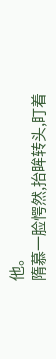他。
隋慕一脸愕然,抬眸转头,盯着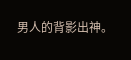男人的背影出神。